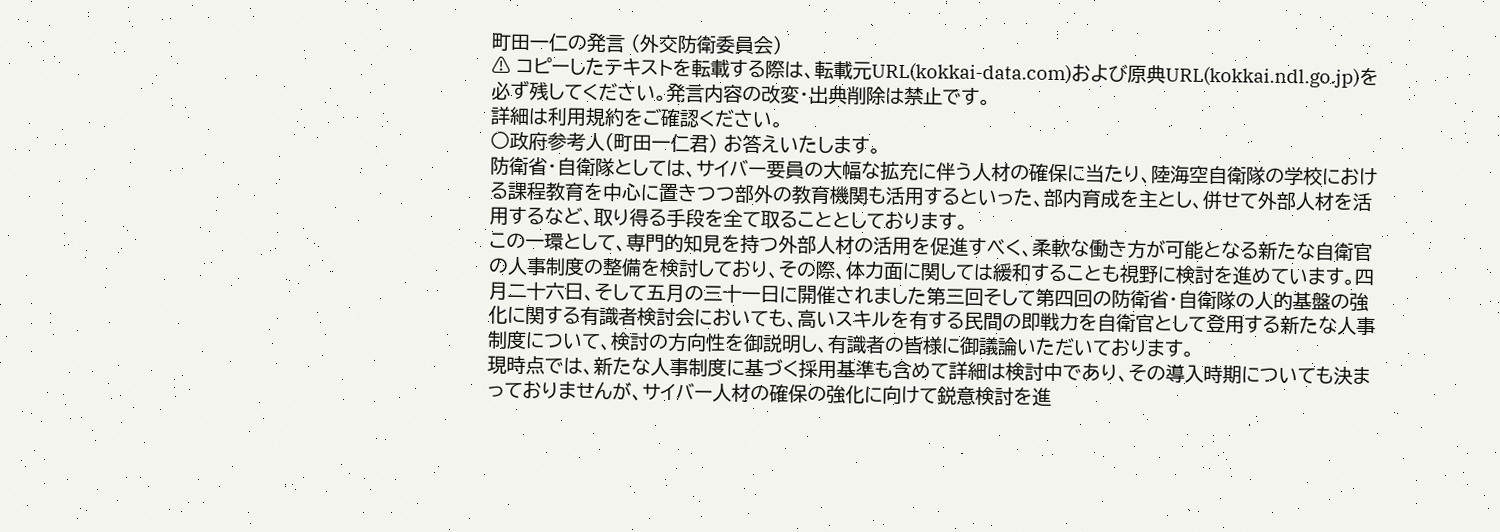町田一仁の発言 (外交防衛委員会)
⚠ コピーしたテキストを転載する際は、転載元URL(kokkai-data.com)および原典URL(kokkai.ndl.go.jp)を必ず残してください。発言内容の改変・出典削除は禁止です。
詳細は利用規約をご確認ください。
○政府参考人(町田一仁君) お答えいたします。
防衛省・自衛隊としては、サイバー要員の大幅な拡充に伴う人材の確保に当たり、陸海空自衛隊の学校における課程教育を中心に置きつつ部外の教育機関も活用するといった、部内育成を主とし、併せて外部人材を活用するなど、取り得る手段を全て取ることとしております。
この一環として、専門的知見を持つ外部人材の活用を促進すべく、柔軟な働き方が可能となる新たな自衛官の人事制度の整備を検討しており、その際、体力面に関しては緩和することも視野に検討を進めています。四月二十六日、そして五月の三十一日に開催されました第三回そして第四回の防衛省・自衛隊の人的基盤の強化に関する有識者検討会においても、高いスキルを有する民間の即戦力を自衛官として登用する新たな人事制度について、検討の方向性を御説明し、有識者の皆様に御議論いただいております。
現時点では、新たな人事制度に基づく採用基準も含めて詳細は検討中であり、その導入時期についても決まっておりませんが、サイバー人材の確保の強化に向けて鋭意検討を進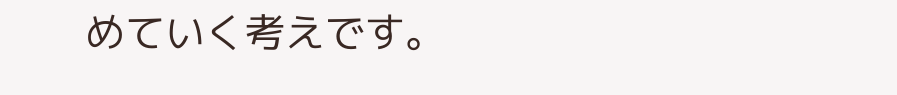めていく考えです。